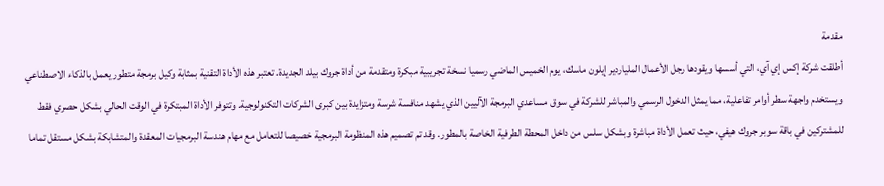مقدمة
أطلقت شركة إكس إي آي، التي أسسها ويقودها رجل الأعمال الملياردير إيلون ماسك، يوم الخميس الماضي رسميا نسخة تجريبية مبكرة ومتقدمة من أداة جروك بيلد الجديدة. تعتبر هذه الأداة التقنية بمثابة وكيل برمجة متطور يعمل بالذكاء الاصطناعي ويستخدم واجهة سطر أوامر تفاعلية، مما يمثل الدخول الرسمي والمباشر للشركة في سوق مساعدي البرمجة الآليين الذي يشهد منافسة شرسة ومتزايدة بين كبرى الشركات التكنولوجية. وتتوفر الأداة المبتكرة في الوقت الحالي بشكل حصري فقط للمشتركين في باقة سوبر جروك هيفي، حيث تعمل الأداة مباشرة وبشكل سلس من داخل المحطة الطرفية الخاصة بالمطور. وقد تم تصميم هذه المنظومة البرمجية خصيصا للتعامل مع مهام هندسة البرمجيات المعقدة والمتشابكة بشكل مستقل تماما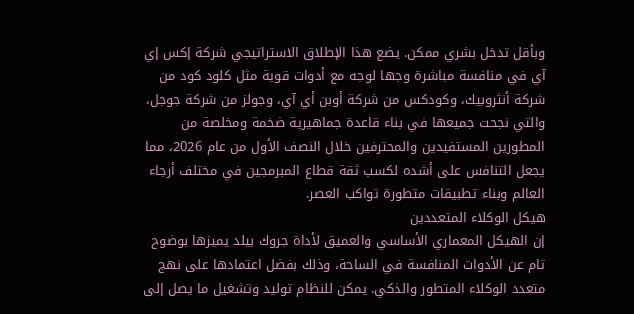وبأقل تدخل بشري ممكن. يضع هذا الإطلاق الاستراتيجي شركة إكس إي آي في منافسة مباشرة وجها لوجه مع أدوات قوية مثل كلود كود من شركة أنثروبيك، وكودكس من شركة أوبن أي آي، وجولز من شركة جوجل، والتي نجحت جميعها في بناء قاعدة جماهيرية ضخمة ومخلصة من المطورين المستفيدين والمحترفين خلال النصف الأول من عام 2026، مما يجعل التنافس على أشده لكسب ثقة قطاع المبرمجين في مختلف أرجاء العالم وبناء تطبيقات متطورة تواكب العصر.
هيكل الوكلاء المتعددين
إن الهيكل المعماري الأساسي والعميق لأداة جروك بيلد يميزها بوضوح تام عن الأدوات المنافسة في الساحة، وذلك بفضل اعتمادها على نهج متعدد الوكلاء المتطور والذكي. يمكن للنظام توليد وتشغيل ما يصل إلى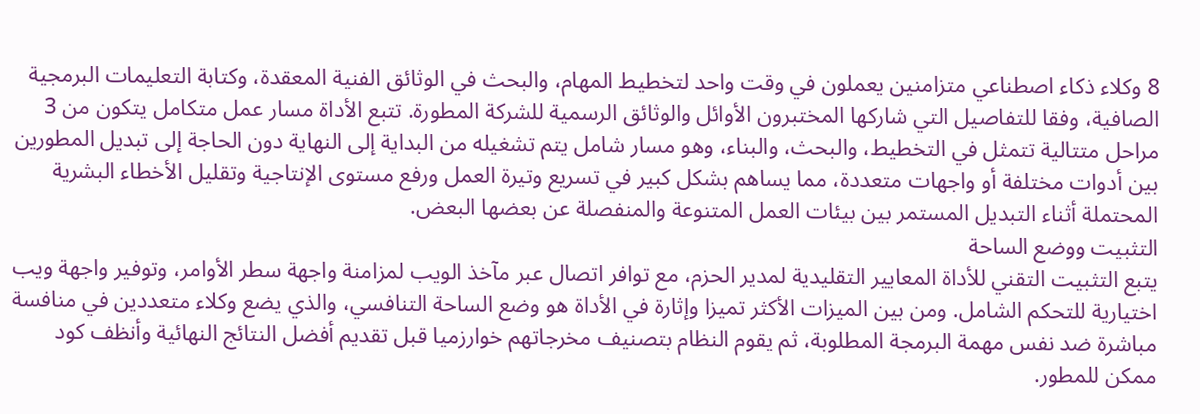8 وكلاء ذكاء اصطناعي متزامنين يعملون في وقت واحد لتخطيط المهام، والبحث في الوثائق الفنية المعقدة، وكتابة التعليمات البرمجية الصافية، وفقا للتفاصيل التي شاركها المختبرون الأوائل والوثائق الرسمية للشركة المطورة. تتبع الأداة مسار عمل متكامل يتكون من 3 مراحل متتالية تتمثل في التخطيط، والبحث، والبناء، وهو مسار شامل يتم تشغيله من البداية إلى النهاية دون الحاجة إلى تبديل المطورين بين أدوات مختلفة أو واجهات متعددة، مما يساهم بشكل كبير في تسريع وتيرة العمل ورفع مستوى الإنتاجية وتقليل الأخطاء البشرية المحتملة أثناء التبديل المستمر بين بيئات العمل المتنوعة والمنفصلة عن بعضها البعض.
التثبيت ووضع الساحة
يتبع التثبيت التقني للأداة المعايير التقليدية لمدير الحزم، مع توافر اتصال عبر مآخذ الويب لمزامنة واجهة سطر الأوامر، وتوفير واجهة ويب اختيارية للتحكم الشامل. ومن بين الميزات الأكثر تميزا وإثارة في الأداة هو وضع الساحة التنافسي، والذي يضع وكلاء متعددين في منافسة مباشرة ضد نفس مهمة البرمجة المطلوبة، ثم يقوم النظام بتصنيف مخرجاتهم خوارزميا قبل تقديم أفضل النتائج النهائية وأنظف كود ممكن للمطور.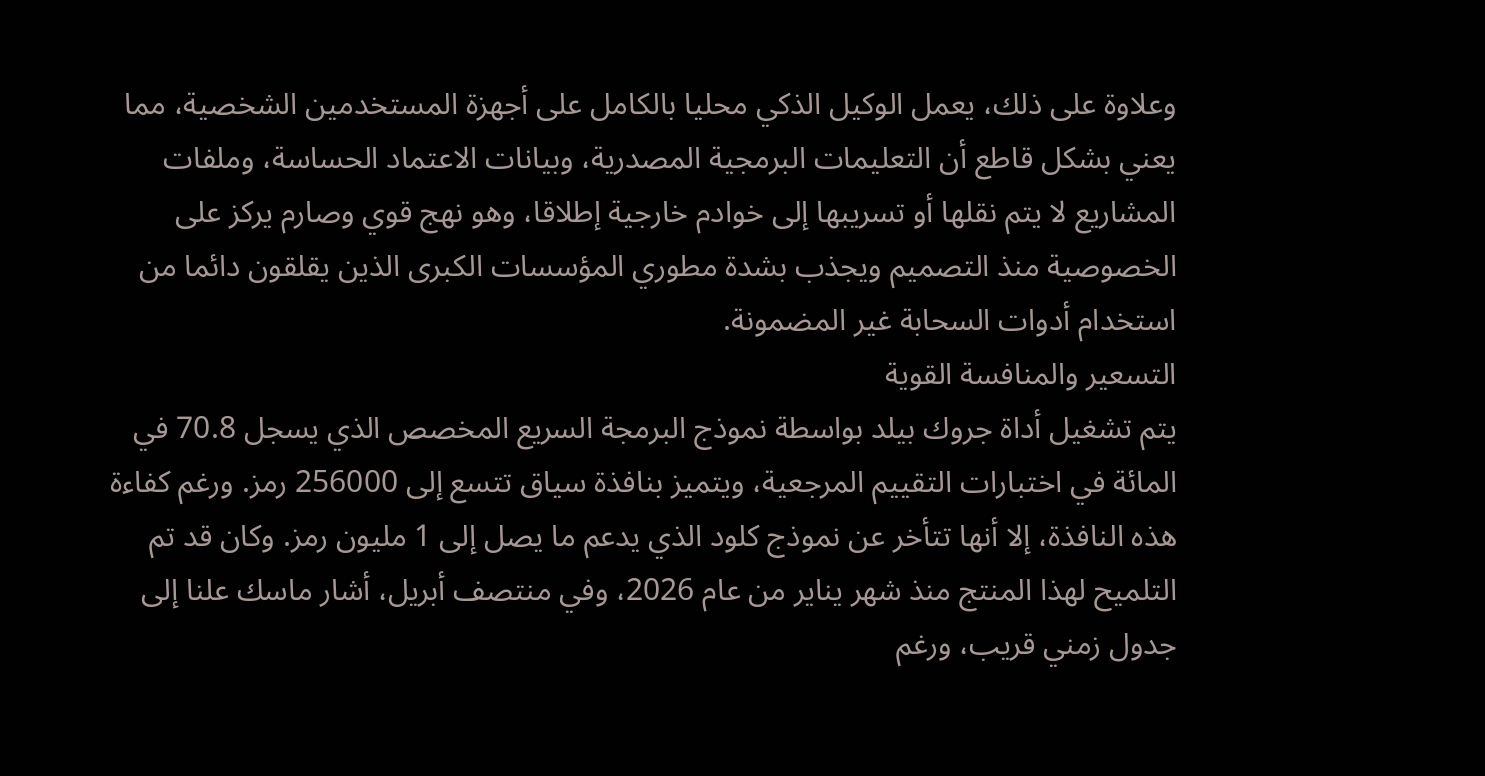وعلاوة على ذلك، يعمل الوكيل الذكي محليا بالكامل على أجهزة المستخدمين الشخصية، مما يعني بشكل قاطع أن التعليمات البرمجية المصدرية، وبيانات الاعتماد الحساسة، وملفات المشاريع لا يتم نقلها أو تسريبها إلى خوادم خارجية إطلاقا، وهو نهج قوي وصارم يركز على الخصوصية منذ التصميم ويجذب بشدة مطوري المؤسسات الكبرى الذين يقلقون دائما من استخدام أدوات السحابة غير المضمونة.
التسعير والمنافسة القوية
يتم تشغيل أداة جروك بيلد بواسطة نموذج البرمجة السريع المخصص الذي يسجل 70.8 في المائة في اختبارات التقييم المرجعية، ويتميز بنافذة سياق تتسع إلى 256000 رمز. ورغم كفاءة هذه النافذة، إلا أنها تتأخر عن نموذج كلود الذي يدعم ما يصل إلى 1 مليون رمز. وكان قد تم التلميح لهذا المنتج منذ شهر يناير من عام 2026، وفي منتصف أبريل، أشار ماسك علنا إلى جدول زمني قريب، ورغم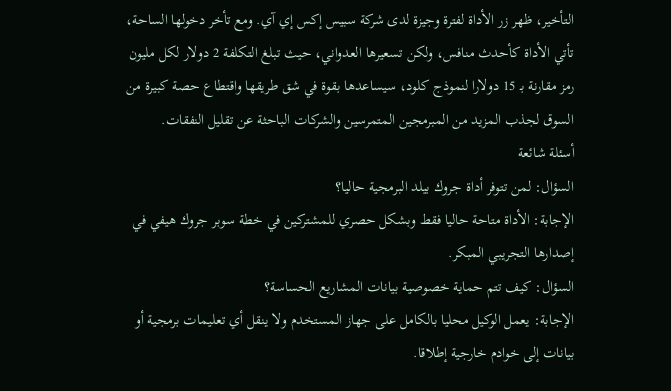التأخير، ظهر زر الأداة لفترة وجيزة لدى شركة سبيس إكس إي آي. ومع تأخر دخولها الساحة، تأتي الأداة كأحدث منافس، ولكن تسعيرها العدواني، حيث تبلغ التكلفة 2 دولار لكل مليون رمز مقارنة بـ 15 دولارا لنموذج كلود، سيساعدها بقوة في شق طريقها واقتطاع حصة كبيرة من السوق لجذب المزيد من المبرمجين المتمرسين والشركات الباحثة عن تقليل النفقات.
أسئلة شائعة
السؤال: لمن تتوفر أداة جروك بيلد البرمجية حاليا؟
الإجابة: الأداة متاحة حاليا فقط وبشكل حصري للمشتركين في خطة سوبر جروك هيفي في إصدارها التجريبي المبكر.
السؤال: كيف تتم حماية خصوصية بيانات المشاريع الحساسة؟
الإجابة: يعمل الوكيل محليا بالكامل على جهاز المستخدم ولا ينقل أي تعليمات برمجية أو بيانات إلى خوادم خارجية إطلاقا.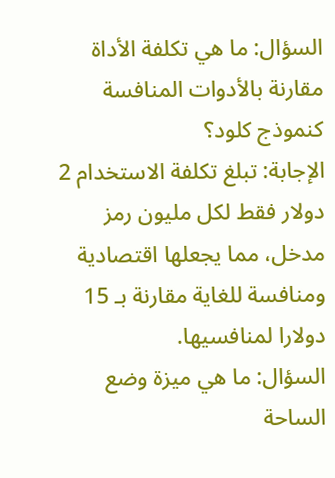السؤال: ما هي تكلفة الأداة مقارنة بالأدوات المنافسة كنموذج كلود؟
الإجابة: تبلغ تكلفة الاستخدام 2 دولار فقط لكل مليون رمز مدخل، مما يجعلها اقتصادية ومنافسة للغاية مقارنة بـ 15 دولارا لمنافسيها.
السؤال: ما هي ميزة وضع الساحة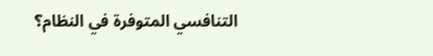التنافسي المتوفرة في النظام؟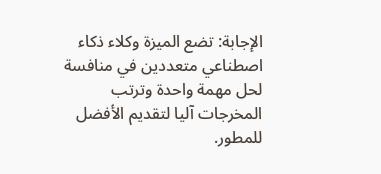الإجابة: تضع الميزة وكلاء ذكاء اصطناعي متعددين في منافسة لحل مهمة واحدة وترتب المخرجات آليا لتقديم الأفضل للمطور.